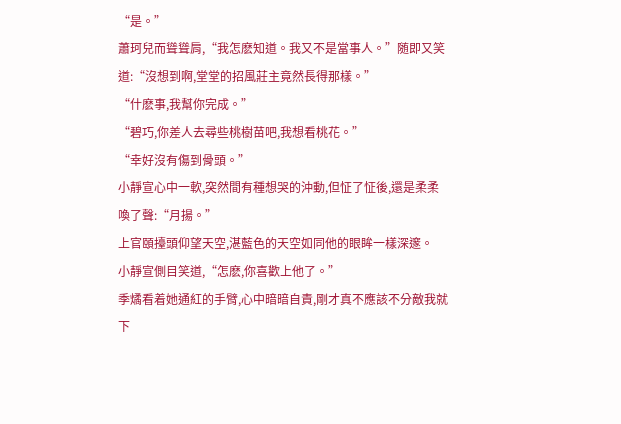“是。”
蕭珂兒而聳聳肩,“我怎麽知道。我又不是當事人。”随即又笑道:“沒想到啊,堂堂的招風莊主竟然長得那樣。”
“什麽事,我幫你完成。”
“碧巧,你差人去尋些桃樹苗吧,我想看桃花。”
“幸好沒有傷到骨頭。”
小靜宣心中一軟,突然間有種想哭的沖動,但怔了怔後,還是柔柔喚了聲:“月揚。”
上官頤擡頭仰望天空,湛藍色的天空如同他的眼眸一樣深邃。
小靜宣側目笑道,“怎麽,你喜歡上他了。”
季燏看着她通紅的手臂,心中暗暗自責,剛才真不應該不分敵我就下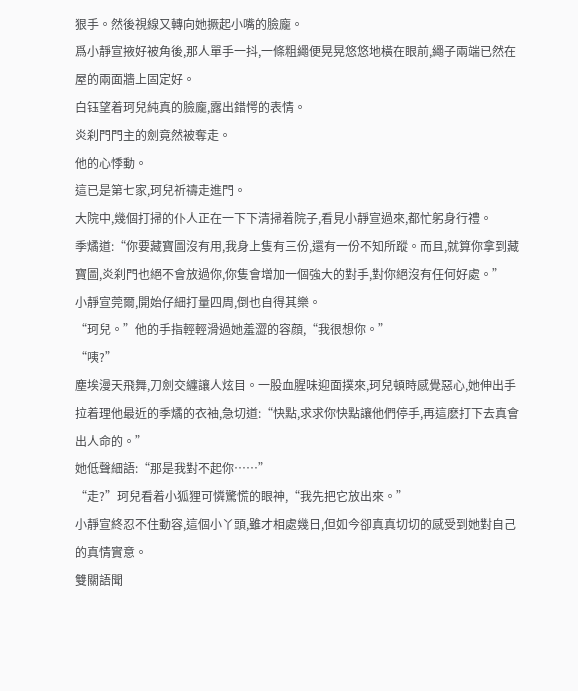狠手。然後視線又轉向她撅起小嘴的臉龐。
爲小靜宣掖好被角後,那人單手一抖,一條粗繩便晃晃悠悠地橫在眼前,繩子兩端已然在屋的兩面牆上固定好。
白钰望着珂兒純真的臉龐,露出錯愕的表情。
炎刹門門主的劍竟然被奪走。
他的心悸動。
這已是第七家,珂兒祈禱走進門。
大院中,幾個打掃的仆人正在一下下清掃着院子,看見小靜宣過來,都忙躬身行禮。
季燏道:“你要藏寶圖沒有用,我身上隻有三份,還有一份不知所蹤。而且,就算你拿到藏寶圖,炎刹門也絕不會放過你,你隻會增加一個強大的對手,對你絕沒有任何好處。”
小靜宣莞爾,開始仔細打量四周,倒也自得其樂。
“珂兒。”他的手指輕輕滑過她羞澀的容顔,“我很想你。”
“咦?”
塵埃漫天飛舞,刀劍交纏讓人炫目。一股血腥味迎面撲來,珂兒頓時感覺惡心,她伸出手拉着理他最近的季燏的衣袖,急切道:“快點,求求你快點讓他們停手,再這麽打下去真會出人命的。”
她低聲細語:“那是我對不起你……”
“走?”珂兒看着小狐狸可憐驚慌的眼神,“我先把它放出來。”
小靜宣終忍不住動容,這個小丫頭,雖才相處幾日,但如今卻真真切切的感受到她對自己的真情實意。
雙關語聞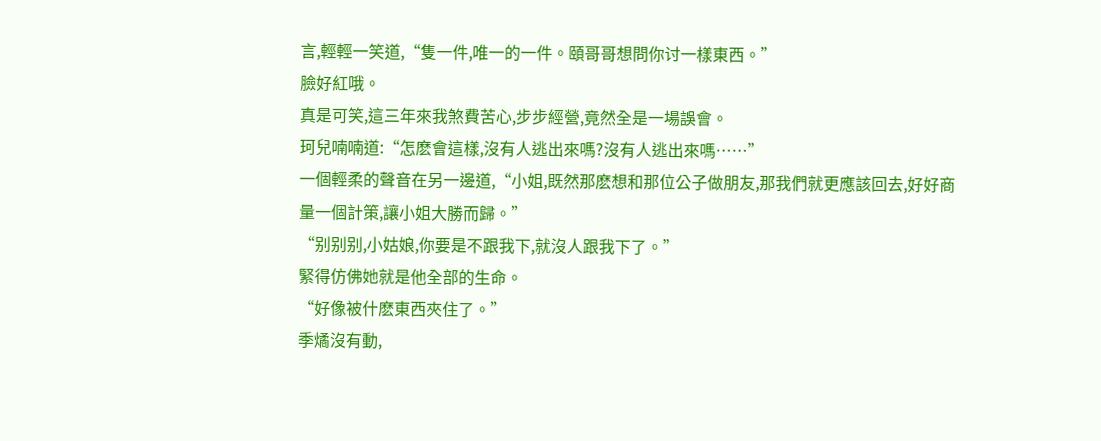言,輕輕一笑道,“隻一件,唯一的一件。頤哥哥想問你讨一樣東西。”
臉好紅哦。
真是可笑,這三年來我煞費苦心,步步經營,竟然全是一場誤會。
珂兒喃喃道:“怎麽會這樣,沒有人逃出來嗎?沒有人逃出來嗎……”
一個輕柔的聲音在另一邊道,“小姐,既然那麽想和那位公子做朋友,那我們就更應該回去,好好商量一個計策,讓小姐大勝而歸。”
“别别别,小姑娘,你要是不跟我下,就沒人跟我下了。”
緊得仿佛她就是他全部的生命。
“好像被什麽東西夾住了。”
季燏沒有動,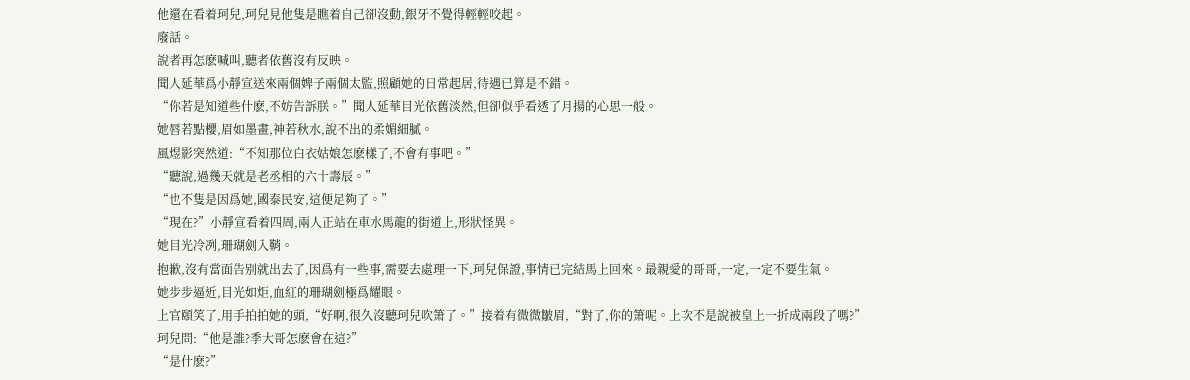他還在看着珂兒,珂兒見他隻是瞧着自己卻沒動,銀牙不覺得輕輕咬起。
廢話。
說者再怎麽喊叫,聽者依舊沒有反映。
聞人延華爲小靜宣送來兩個婢子兩個太監,照顧她的日常起居,待遇已算是不錯。
“你若是知道些什麽,不妨告訴朕。”聞人延華目光依舊淡然,但卻似乎看透了月揚的心思一般。
她唇若點櫻,眉如墨畫,神若秋水,說不出的柔媚細膩。
風煜影突然道:“不知那位白衣姑娘怎麽樣了,不會有事吧。”
“聽說,過幾天就是老丞相的六十壽辰。”
“也不隻是因爲她,國泰民安,這便足夠了。”
“現在?”小靜宣看着四周,兩人正站在車水馬龍的街道上,形狀怪異。
她目光冷冽,珊瑚劍入鞘。
抱歉,沒有當面告别就出去了,因爲有一些事,需要去處理一下,珂兒保證,事情已完結馬上回來。最親愛的哥哥,一定,一定不要生氣。
她步步逼近,目光如炬,血紅的珊瑚劍極爲耀眼。
上官頤笑了,用手拍拍她的頭,“好啊,很久沒聽珂兒吹箫了。”接着有微微皺眉,“對了,你的箫呢。上次不是說被皇上一折成兩段了嗎?”
珂兒問:“他是誰?季大哥怎麽會在這?”
“是什麽?”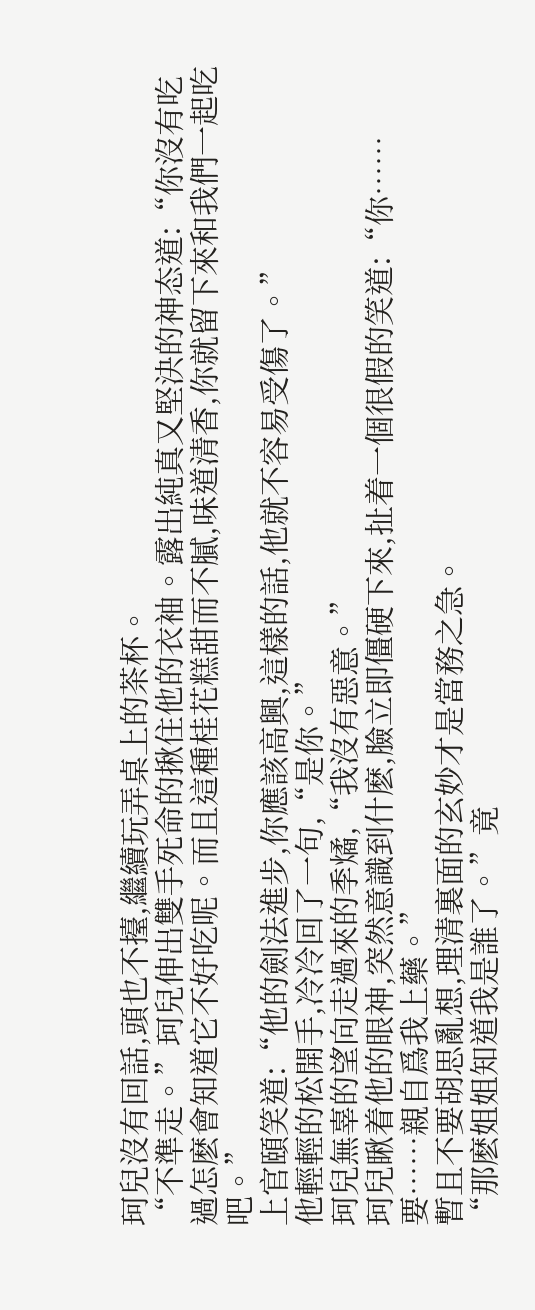珂兒沒有回話,頭也不擡,繼續玩弄桌上的茶杯。
“不準走。”珂兒伸出雙手死命的揪住他的衣袖。露出純真又堅決的神态道:“你沒有吃過怎麽會知道它不好吃呢。而且這種桂花糕甜而不膩,味道清香,你就留下來和我們一起吃吧。”
上官頤笑道:“他的劍法進步,你應該高興,這樣的話,他就不容易受傷了。”
他輕輕的松開手,冷冷回了一句,“是你。”
珂兒無辜的望向走過來的季燏,“我沒有惡意。”
珂兒瞅着他的眼神,突然意識到什麽,臉立即僵硬下來,扯着一個很假的笑道:“你……要……親自爲我上藥。”
暫且不要胡思亂想,理清裏面的玄妙才是當務之急。
“那麽姐姐知道我是誰了。”竟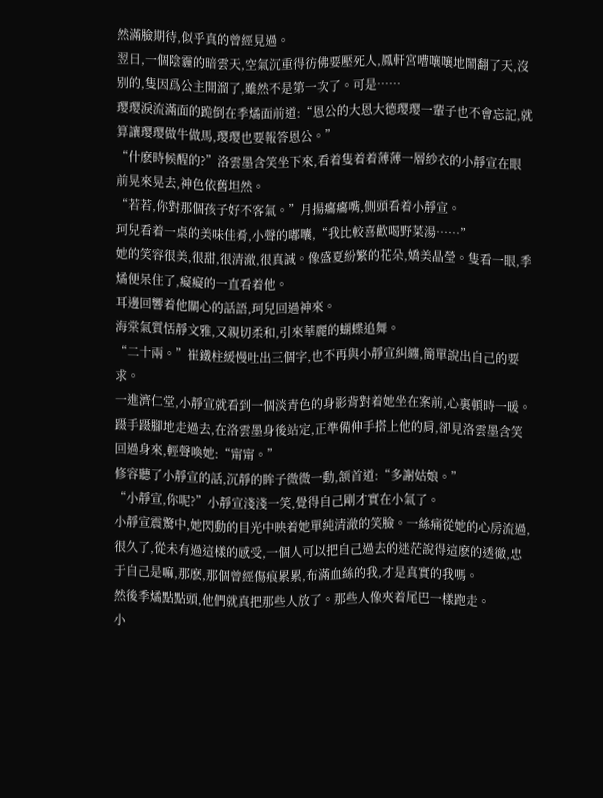然滿臉期待,似乎真的曾經見過。
翌日,一個陰霾的暗雲天,空氣沉重得彷佛要壓死人,鳳軒宮嘈嚷嚷地鬧翻了天,沒别的,隻因爲公主開溜了,雖然不是第一次了。可是……
璎璎淚流滿面的跪倒在季燏面前道:“恩公的大恩大德璎璎一輩子也不會忘記,就算讓璎璎做牛做馬,璎璎也要報答恩公。”
“什麽時候醒的?”洛雲墨含笑坐下來,看着隻着着薄薄一層紗衣的小靜宣在眼前晃來晃去,神色依舊坦然。
“若若,你對那個孩子好不客氣。”月揚癟癟嘴,側頭看着小靜宣。
珂兒看着一桌的美味佳肴,小聲的嘟囔,“我比較喜歡喝野菜湯……”
她的笑容很美,很甜,很清澈,很真誠。像盛夏紛繁的花朵,嬌美晶瑩。隻看一眼,季燏便呆住了,癡癡的一直看着他。
耳邊回響着他關心的話語,珂兒回過神來。
海棠氣質恬靜文雅,又親切柔和,引來華麗的蝴蝶追舞。
“二十兩。”崔鐵柱緩慢吐出三個字,也不再與小靜宣糾纏,簡單說出自己的要求。
一進濟仁堂,小靜宣就看到一個淡青色的身影背對着她坐在案前,心裏頓時一暖。蹑手蹑腳地走過去,在洛雲墨身後站定,正準備伸手搭上他的肩,卻見洛雲墨含笑回過身來,輕聲喚她:“甯甯。”
修容聽了小靜宣的話,沉靜的眸子微微一動,颔首道:“多謝姑娘。”
“小靜宣,你呢?”小靜宣淺淺一笑,覺得自己剛才實在小氣了。
小靜宣震驚中,她閃動的目光中映着她單純清澈的笑臉。一絲痛從她的心房流過,很久了,從未有過這樣的感受,一個人可以把自己過去的迷茫說得這麽的透徹,忠于自己是嘛,那麽,那個曾經傷痕累累,布滿血絲的我,才是真實的我嗎。
然後季燏點點頭,他們就真把那些人放了。那些人像夾着尾巴一樣跑走。
小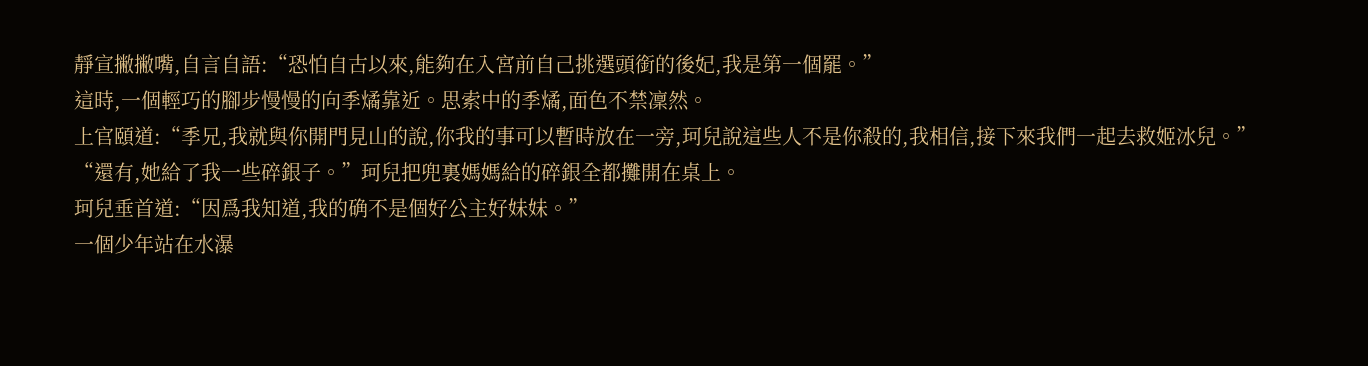靜宣撇撇嘴,自言自語:“恐怕自古以來,能夠在入宮前自己挑選頭銜的後妃,我是第一個罷。”
這時,一個輕巧的腳步慢慢的向季燏靠近。思索中的季燏,面色不禁凜然。
上官頤道:“季兄,我就與你開門見山的說,你我的事可以暫時放在一旁,珂兒說這些人不是你殺的,我相信,接下來我們一起去救姬冰兒。”
“還有,她給了我一些碎銀子。”珂兒把兜裏媽媽給的碎銀全都攤開在桌上。
珂兒垂首道:“因爲我知道,我的确不是個好公主好妹妹。”
一個少年站在水瀑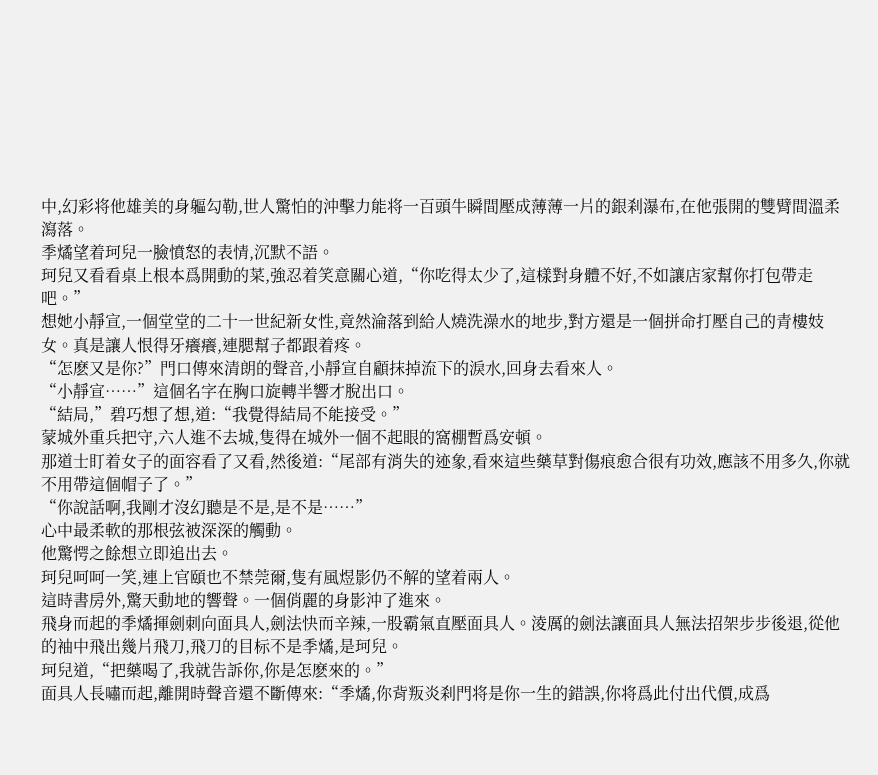中,幻彩将他雄美的身軀勾勒,世人驚怕的沖擊力能将一百頭牛瞬間壓成薄薄一片的銀刹瀑布,在他張開的雙臂間溫柔瀉落。
季燏望着珂兒一臉憤怒的表情,沉默不語。
珂兒又看看桌上根本爲開動的菜,強忍着笑意關心道,“你吃得太少了,這樣對身體不好,不如讓店家幫你打包帶走吧。”
想她小靜宣,一個堂堂的二十一世紀新女性,竟然淪落到給人燒洗澡水的地步,對方還是一個拼命打壓自己的青樓妓女。真是讓人恨得牙癢癢,連腮幫子都跟着疼。
“怎麽又是你?”門口傳來清朗的聲音,小靜宣自顧抹掉流下的淚水,回身去看來人。
“小靜宣……”這個名字在胸口旋轉半響才脫出口。
“結局,”碧巧想了想,道:“我覺得結局不能接受。”
蒙城外重兵把守,六人進不去城,隻得在城外一個不起眼的窩棚暫爲安頓。
那道士盯着女子的面容看了又看,然後道:“尾部有消失的迹象,看來這些藥草對傷痕愈合很有功效,應該不用多久,你就不用帶這個帽子了。”
“你說話啊,我剛才沒幻聽是不是,是不是……”
心中最柔軟的那根弦被深深的觸動。
他驚愕之餘想立即追出去。
珂兒呵呵一笑,連上官頤也不禁莞爾,隻有風煜影仍不解的望着兩人。
這時書房外,驚天動地的響聲。一個俏麗的身影沖了進來。
飛身而起的季燏揮劍刺向面具人,劍法快而辛辣,一股霸氣直壓面具人。淩厲的劍法讓面具人無法招架步步後退,從他的袖中飛出幾片飛刀,飛刀的目标不是季燏,是珂兒。
珂兒道,“把藥喝了,我就告訴你,你是怎麽來的。”
面具人長嘯而起,離開時聲音還不斷傳來:“季燏,你背叛炎刹門将是你一生的錯誤,你将爲此付出代價,成爲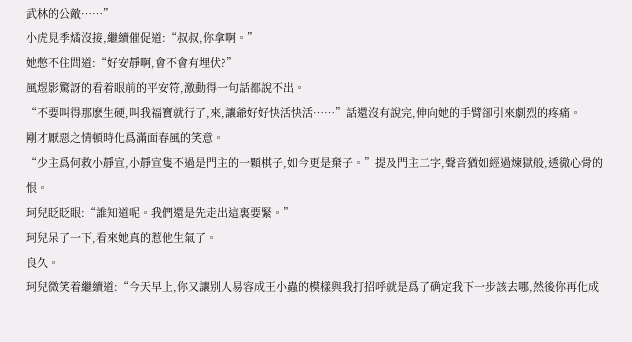武林的公敵……”
小虎見季燏沒接,繼續催促道:“叔叔,你拿啊。”
她憋不住問道:“好安靜啊,會不會有埋伏?”
風煜影驚訝的看着眼前的平安符,激動得一句話都說不出。
“不要叫得那麽生硬,叫我福寶就行了,來,讓爺好好快活快活……”話還沒有說完,伸向她的手臂卻引來劇烈的疼痛。
剛才厭惡之情頓時化爲滿面春風的笑意。
“少主爲何救小靜宣,小靜宣隻不過是門主的一顆棋子,如今更是棄子。”提及門主二字,聲音猶如經過煉獄般,透徹心骨的恨。
珂兒眨眨眼:“誰知道呢。我們還是先走出這裏要緊。”
珂兒呆了一下,看來她真的惹他生氣了。
良久。
珂兒微笑着繼續道:“今天早上,你又讓别人易容成王小蟲的模樣與我打招呼就是爲了确定我下一步該去哪,然後你再化成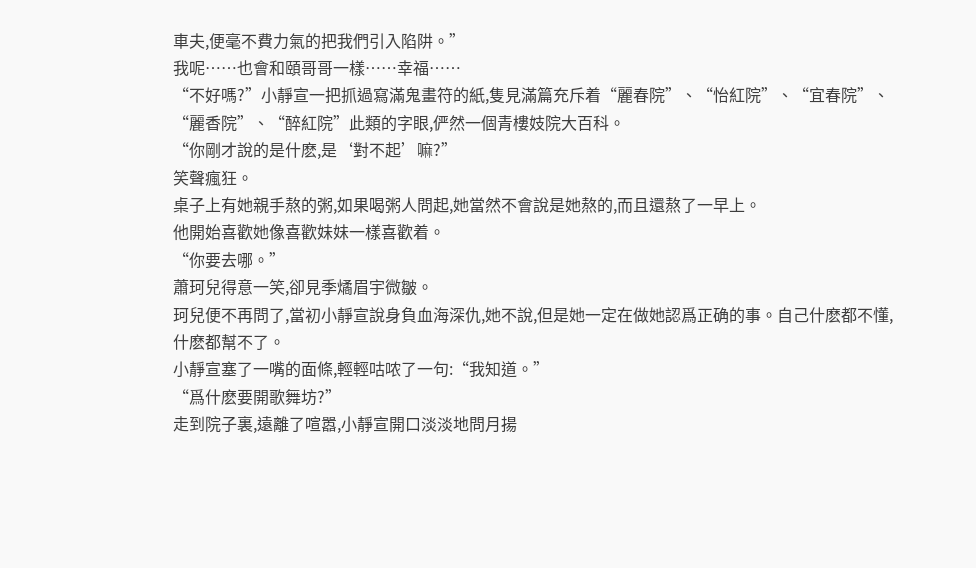車夫,便毫不費力氣的把我們引入陷阱。”
我呢……也會和頤哥哥一樣……幸福……
“不好嗎?”小靜宣一把抓過寫滿鬼畫符的紙,隻見滿篇充斥着“麗春院”、“怡紅院”、“宜春院”、“麗香院”、“醉紅院”此類的字眼,俨然一個青樓妓院大百科。
“你剛才說的是什麽,是‘對不起’嘛?”
笑聲瘋狂。
桌子上有她親手熬的粥,如果喝粥人問起,她當然不會說是她熬的,而且還熬了一早上。
他開始喜歡她像喜歡妹妹一樣喜歡着。
“你要去哪。”
蕭珂兒得意一笑,卻見季燏眉宇微皺。
珂兒便不再問了,當初小靜宣說身負血海深仇,她不說,但是她一定在做她認爲正确的事。自己什麽都不懂,什麽都幫不了。
小靜宣塞了一嘴的面條,輕輕咕哝了一句:“我知道。”
“爲什麽要開歌舞坊?”
走到院子裏,遠離了喧嚣,小靜宣開口淡淡地問月揚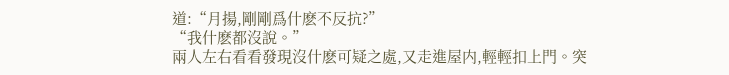道:“月揚,剛剛爲什麽不反抗?”
“我什麽都沒說。”
兩人左右看看發現沒什麽可疑之處,又走進屋内,輕輕扣上門。突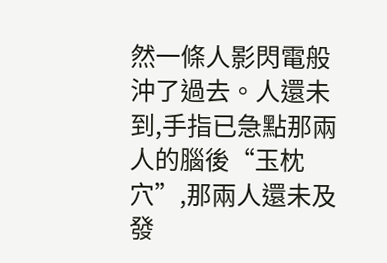然一條人影閃電般沖了過去。人還未到,手指已急點那兩人的腦後“玉枕穴”,那兩人還未及發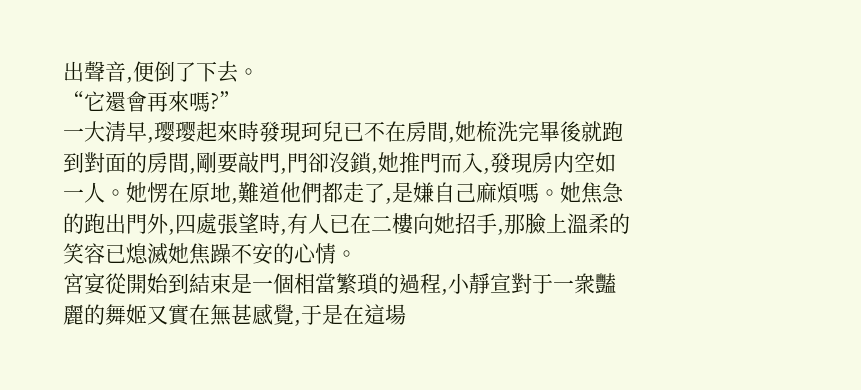出聲音,便倒了下去。
“它還會再來嗎?”
一大清早,璎璎起來時發現珂兒已不在房間,她梳洗完畢後就跑到對面的房間,剛要敲門,門卻沒鎖,她推門而入,發現房内空如一人。她愣在原地,難道他們都走了,是嫌自己麻煩嗎。她焦急的跑出門外,四處張望時,有人已在二樓向她招手,那臉上溫柔的笑容已熄滅她焦躁不安的心情。
宮宴從開始到結束是一個相當繁瑣的過程,小靜宣對于一衆豔麗的舞姬又實在無甚感覺,于是在這場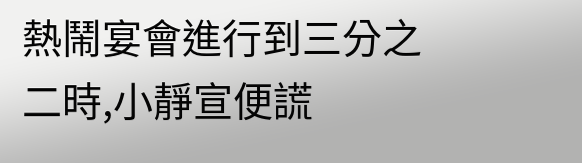熱鬧宴會進行到三分之二時,小靜宣便謊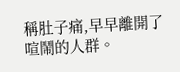稱肚子痛,早早離開了喧鬧的人群。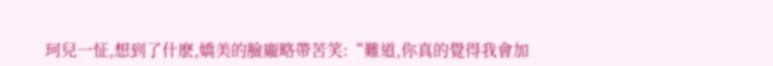珂兒一怔,想到了什麽,嬌美的臉龐略帶苦笑:“難道,你真的覺得我會加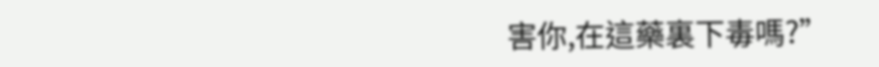害你,在這藥裏下毒嗎?”